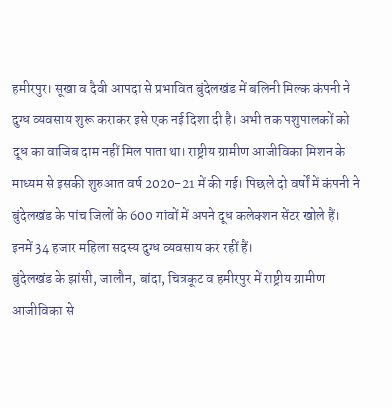हमीरपुर। सूखा व दैवी आपदा से प्रभावित बुंदेलखंड में बलिनी मिल्क कंपनी ने दुग्ध व्यवसाय शुरू कराकर इसे एक नई दिशा दी है। अभी तक पशुपालकों को दूध का वाजिब दाम नहीं मिल पाता था। राष्ट्रीय ग्रामीण आजीविका मिशन के माध्यम से इसकी शुरुआत वर्ष 2020-21 में की गई। पिछले दो वर्षों में कंपनी ने बुंदेलखंड के पांच जिलों के 600 गांवों में अपने दूध कलेक्शन सेंटर खोले हैं। इनमें 34 हजार महिला सदस्य दुग्ध व्यवसाय कर रहीं हैं।
बुंदेलखंड के झांसी, जालौन, बांदा, चित्रकूट व हमीरपुर में राष्ट्रीय ग्रामीण आजीविका से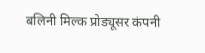बलिनी मिल्क प्रोड्यूसर कंपनी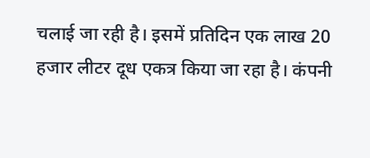चलाई जा रही है। इसमें प्रतिदिन एक लाख 20 हजार लीटर दूध एकत्र किया जा रहा है। कंपनी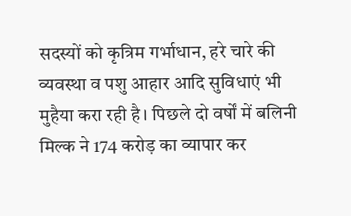सदस्यों को कृत्रिम गर्भाधान, हरे चारे की व्यवस्था व पशु आहार आदि सुविधाएं भी मुहैया करा रही है। पिछले दो वर्षों में बलिनी मिल्क ने 174 करोड़ का व्यापार कर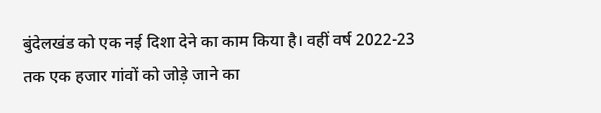बुंदेलखंड को एक नई दिशा देने का काम किया है। वहीं वर्ष 2022-23 तक एक हजार गांवों को जोड़े जाने का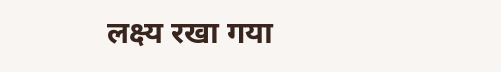लक्ष्य रखा गया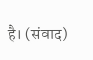है। (संवाद)